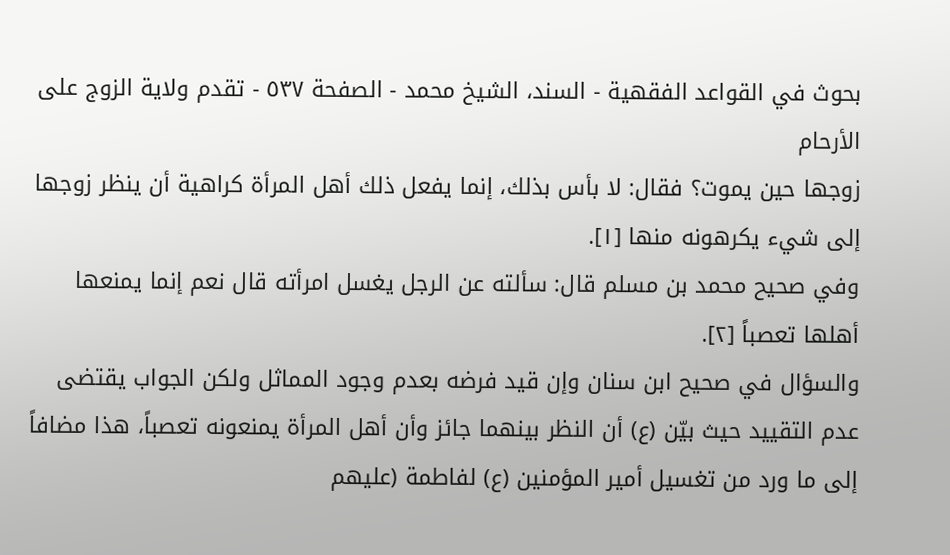بحوث في القواعد الفقهية - السند، الشيخ محمد - الصفحة ٥٣٧ - تقدم ولاية الزوج على الأرحام
زوجها حين يموت؟ فقال: لا بأس بذلك، إنما يفعل ذلك أهل المرأة كراهية أن ينظر زوجها إلى شيء يكرهونه منها [١].
وفي صحيح محمد بن مسلم قال: سألته عن الرجل يغسل امرأته قال نعم إنما يمنعها أهلها تعصباً [٢].
والسؤال في صحيح ابن سنان وإن قيد فرضه بعدم وجود المماثل ولكن الجواب يقتضى عدم التقييد حيث بيّن (ع) أن النظر بينهما جائز وأن أهل المرأة يمنعونه تعصباً، هذا مضافاً إلى ما ورد من تغسيل أمير المؤمنين (ع) لفاطمة (عليهم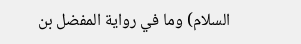السلام) وما في رواية المفضل بن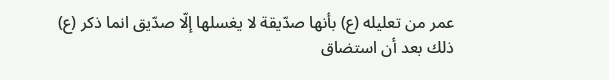عمر من تعليله (ع) بأنها صدّيقة لا يغسلها إلّا صدّيق انما ذكر (ع) ذلك بعد أن استضاق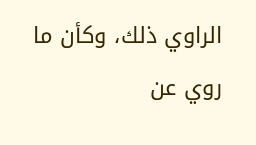الراوي ذلك، وكأن ما روي عن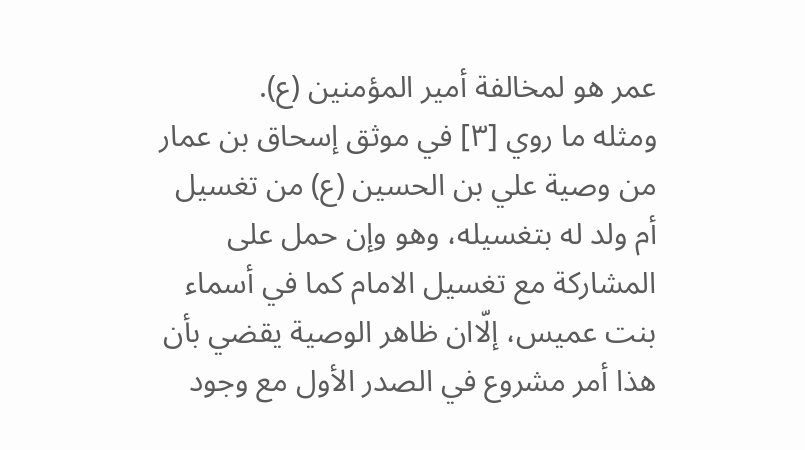عمر هو لمخالفة أمير المؤمنين (ع).
ومثله ما روي [٣] في موثق إسحاق بن عمار من وصية علي بن الحسين (ع) من تغسيل أم ولد له بتغسيله، وهو وإن حمل على المشاركة مع تغسيل الامام كما في أسماء بنت عميس، إلّاان ظاهر الوصية يقضي بأن هذا أمر مشروع في الصدر الأول مع وجود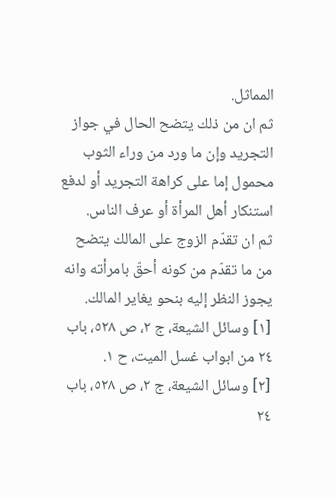المماثل.
ثم ان من ذلك يتضح الحال في جواز التجريد وإن ما ورد من وراء الثوب محمول إما على كراهة التجريد أو لدفع استنكار أهل المرأة أو عرف الناس.
ثم ان تقدّم الزوج على المالك يتضح من ما تقدّم من كونه أحقّ بامرأته وانه يجوز النظر إليه بنحو يغاير المالك.
[١] وسائل الشيعة، ج ٢، ص ٥٢٨، باب ٢٤ من ابواب غسل الميت، ح ١.
[٢] وسائل الشيعة، ج ٢، ص ٥٢٨، باب ٢٤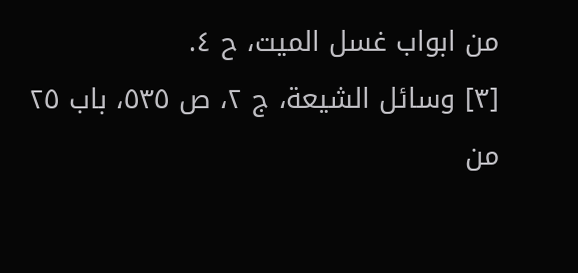من ابواب غسل الميت، ح ٤.
[٣] وسائل الشيعة، ج ٢، ص ٥٣٥، باب ٢٥ من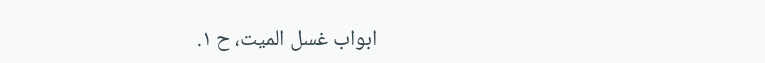ابواب غسل الميت، ح ١.